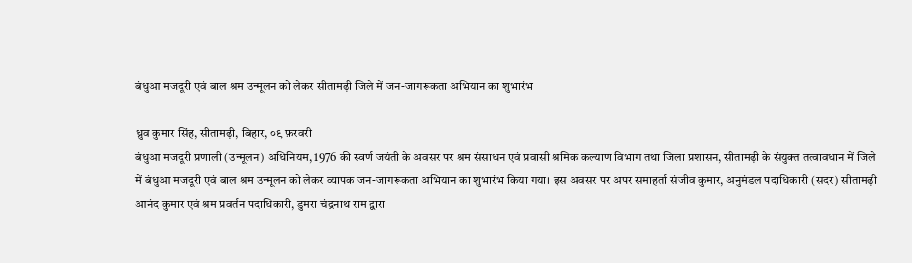बंधुआ मजदूरी एवं बाल श्रम उन्मूलन को लेकर सीतामढ़ी जिले में जन-जागरूकता अभियान का शुभारंभ

ध्रुव कुमार सिंह, सीतामढ़ी, बिहार, ०९ फ़रवरी
बंधुआ मजदूरी प्रणाली (उन्मूलन) अधिनियम, 1976 की स्वर्ण जयंती के अवसर पर श्रम संसाधन एवं प्रवासी श्रमिक कल्याण विभाग तथा जिला प्रशासन, सीतामढ़ी के संयुक्त तत्वावधान में जिले में बंधुआ मजदूरी एवं बाल श्रम उन्मूलन को लेकर व्यापक जन-जागरूकता अभियान का शुभारंभ किया गया। इस अवसर पर अपर समाहर्ता संजीव कुमार, अनुमंडल पदाधिकारी (सदर) सीतामढ़ी आनंद कुमार एवं श्रम प्रवर्तन पदाधिकारी, डुमरा चंद्रनाथ राम द्वारा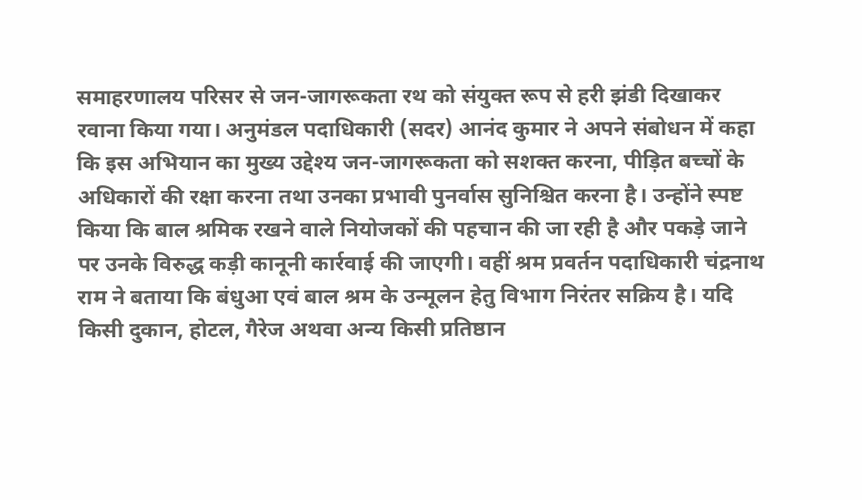समाहरणालय परिसर से जन-जागरूकता रथ को संयुक्त रूप से हरी झंडी दिखाकर रवाना किया गया। अनुमंडल पदाधिकारी (सदर) आनंद कुमार ने अपने संबोधन में कहा कि इस अभियान का मुख्य उद्देश्य जन-जागरूकता को सशक्त करना, पीड़ित बच्चों के अधिकारों की रक्षा करना तथा उनका प्रभावी पुनर्वास सुनिश्चित करना है। उन्होंने स्पष्ट किया कि बाल श्रमिक रखने वाले नियोजकों की पहचान की जा रही है और पकड़े जाने पर उनके विरुद्ध कड़ी कानूनी कार्रवाई की जाएगी। वहीं श्रम प्रवर्तन पदाधिकारी चंद्रनाथ राम ने बताया कि बंधुआ एवं बाल श्रम के उन्मूलन हेतु विभाग निरंतर सक्रिय है। यदि किसी दुकान, होटल, गैरेज अथवा अन्य किसी प्रतिष्ठान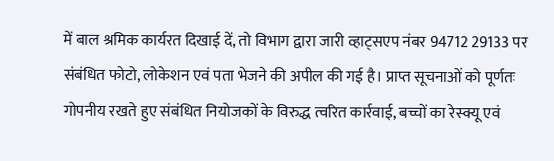में बाल श्रमिक कार्यरत दिखाई दें, तो विभाग द्वारा जारी व्हाट्सएप नंबर 94712 29133 पर संबंधित फोटो, लोकेशन एवं पता भेजने की अपील की गई है। प्राप्त सूचनाओं को पूर्णतः गोपनीय रखते हुए संबंधित नियोजकों के विरुद्ध त्वरित कार्रवाई, बच्चों का रेस्क्यू एवं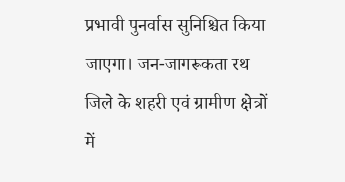प्रभावी पुनर्वास सुनिश्चित किया जाएगा। जन-जागरूकता रथ जिले के शहरी एवं ग्रामीण क्षेत्रों में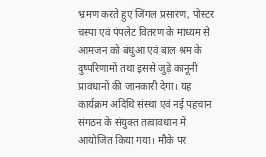भ्रमण करते हुए जिंगल प्रसारण, पोस्टर चस्पा एवं पंपलेट वितरण के माध्यम से आमजन को बंधुआ एवं बाल श्रम के दुष्परिणामों तथा इससे जुड़े कानूनी प्रावधानों की जानकारी देगा। यह कार्यक्रम अदिथि संस्था एवं नई पहचान संगठन के संयुक्त तत्वावधान में आयोजित किया गया। मौके पर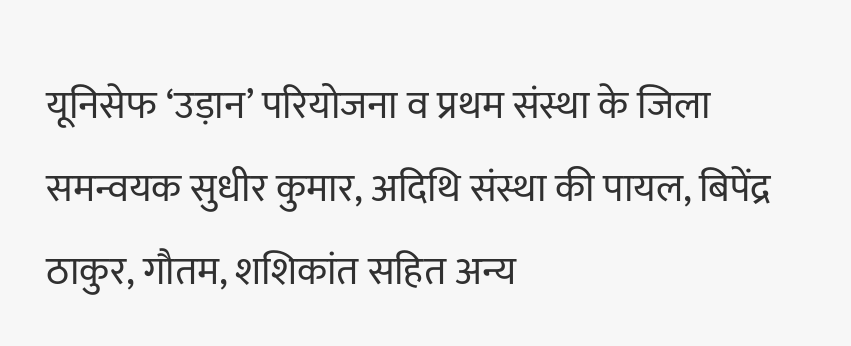यूनिसेफ ‘उड़ान’ परियोजना व प्रथम संस्था के जिला समन्वयक सुधीर कुमार, अदिथि संस्था की पायल, बिपेंद्र ठाकुर, गौतम, शशिकांत सहित अन्य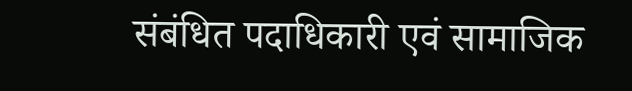संबंधित पदाधिकारी एवं सामाजिक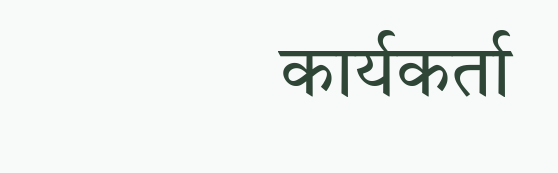कार्यकर्ता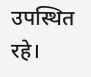उपस्थित रहे।